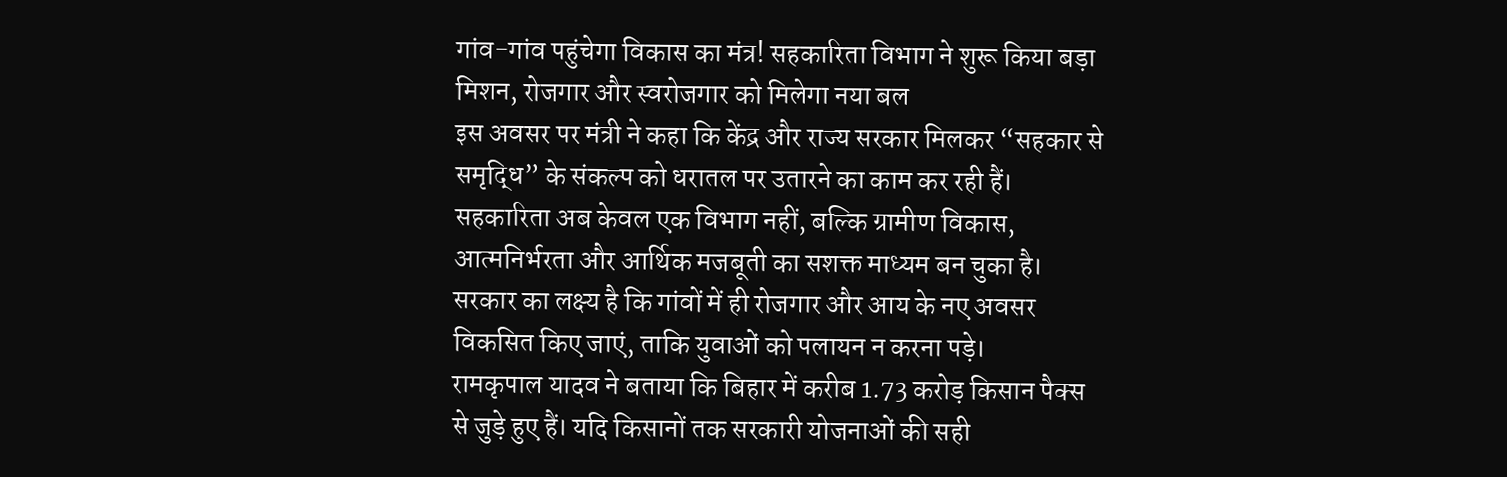गांव-गांव पहुंचेगा विकास का मंत्र! सहकारिता विभाग ने शुरू किया बड़ा मिशन, रोजगार और स्वरोजगार को मिलेगा नया बल
इस अवसर पर मंत्री ने कहा कि केंद्र और राज्य सरकार मिलकर “सहकार से समृद्धि” के संकल्प को धरातल पर उतारने का काम कर रही हैं। सहकारिता अब केवल एक विभाग नहीं, बल्कि ग्रामीण विकास, आत्मनिर्भरता और आर्थिक मजबूती का सशक्त माध्यम बन चुका है। सरकार का लक्ष्य है कि गांवों में ही रोजगार और आय के नए अवसर विकसित किए जाएं, ताकि युवाओं को पलायन न करना पड़े।
रामकृपाल यादव ने बताया कि बिहार में करीब 1.73 करोड़ किसान पैक्स से जुड़े हुए हैं। यदि किसानों तक सरकारी योजनाओं की सही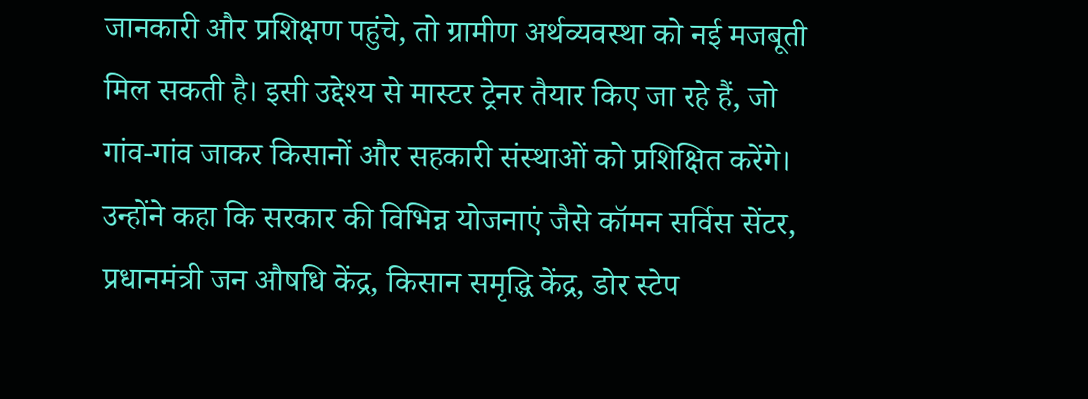जानकारी और प्रशिक्षण पहुंचे, तो ग्रामीण अर्थव्यवस्था को नई मजबूती मिल सकती है। इसी उद्देश्य से मास्टर ट्रेनर तैयार किए जा रहे हैं, जो गांव-गांव जाकर किसानों और सहकारी संस्थाओं को प्रशिक्षित करेंगे।
उन्होंने कहा कि सरकार की विभिन्न योजनाएं जैसे कॉमन सर्विस सेंटर, प्रधानमंत्री जन औषधि केंद्र, किसान समृद्धि केंद्र, डोर स्टेप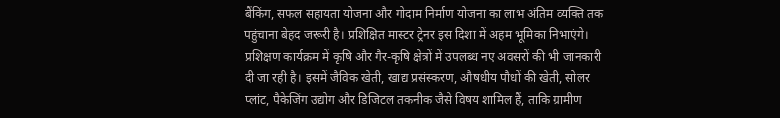बैंकिंग, सफल सहायता योजना और गोदाम निर्माण योजना का लाभ अंतिम व्यक्ति तक पहुंचाना बेहद जरूरी है। प्रशिक्षित मास्टर ट्रेनर इस दिशा में अहम भूमिका निभाएंगे।
प्रशिक्षण कार्यक्रम में कृषि और गैर-कृषि क्षेत्रों में उपलब्ध नए अवसरों की भी जानकारी दी जा रही है। इसमें जैविक खेती, खाद्य प्रसंस्करण, औषधीय पौधों की खेती, सोलर प्लांट, पैकेजिंग उद्योग और डिजिटल तकनीक जैसे विषय शामिल हैं, ताकि ग्रामीण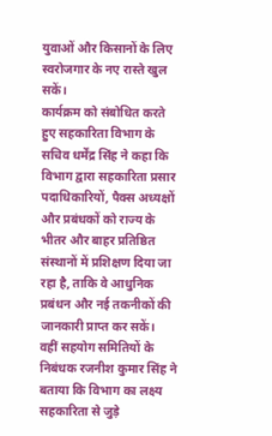युवाओं और किसानों के लिए स्वरोजगार के नए रास्ते खुल सकें।
कार्यक्रम को संबोधित करते हुए सहकारिता विभाग के सचिव धर्मेंद्र सिंह ने कहा कि विभाग द्वारा सहकारिता प्रसार पदाधिकारियों, पैक्स अध्यक्षों और प्रबंधकों को राज्य के भीतर और बाहर प्रतिष्ठित संस्थानों में प्रशिक्षण दिया जा रहा है, ताकि वे आधुनिक प्रबंधन और नई तकनीकों की जानकारी प्राप्त कर सकें।
वहीं सहयोग समितियों के निबंधक रजनीश कुमार सिंह ने बताया कि विभाग का लक्ष्य सहकारिता से जुड़े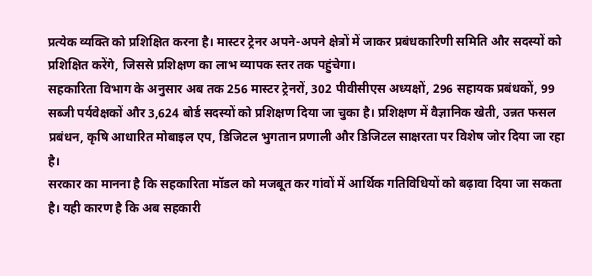प्रत्येक व्यक्ति को प्रशिक्षित करना है। मास्टर ट्रेनर अपने-अपने क्षेत्रों में जाकर प्रबंधकारिणी समिति और सदस्यों को प्रशिक्षित करेंगे, जिससे प्रशिक्षण का लाभ व्यापक स्तर तक पहुंचेगा।
सहकारिता विभाग के अनुसार अब तक 256 मास्टर ट्रेनरों, 302 पीवीसीएस अध्यक्षों, 296 सहायक प्रबंधकों, 99 सब्जी पर्यवेक्षकों और 3,624 बोर्ड सदस्यों को प्रशिक्षण दिया जा चुका है। प्रशिक्षण में वैज्ञानिक खेती, उन्नत फसल प्रबंधन, कृषि आधारित मोबाइल एप, डिजिटल भुगतान प्रणाली और डिजिटल साक्षरता पर विशेष जोर दिया जा रहा है।
सरकार का मानना है कि सहकारिता मॉडल को मजबूत कर गांवों में आर्थिक गतिविधियों को बढ़ावा दिया जा सकता है। यही कारण है कि अब सहकारी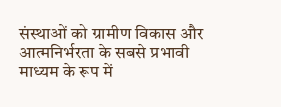संस्थाओं को ग्रामीण विकास और आत्मनिर्भरता के सबसे प्रभावी माध्यम के रूप में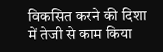विकसित करने की दिशा में तेजी से काम किया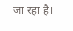जा रहा है।